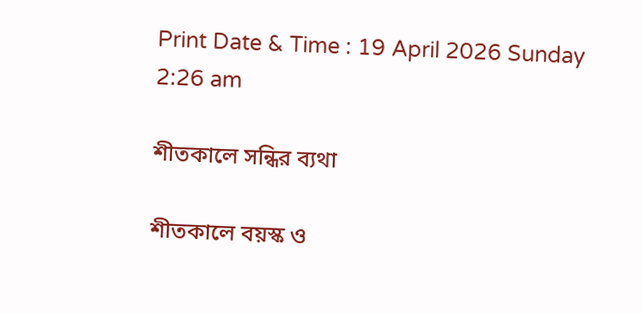Print Date & Time : 19 April 2026 Sunday 2:26 am

শীতকালে সন্ধির ব্যথা

শীতকালে বয়স্ক ও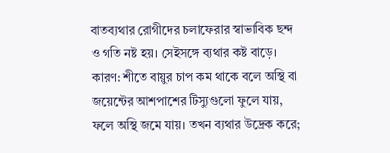বাতব্যথার রোগীদের চলাফেরার স্বাভাবিক ছন্দ ও গতি নষ্ট হয়। সেইসঙ্গে ব্যথার কষ্ট বাড়ে।
কারণ: শীতে বায়ুর চাপ কম থাকে বলে অস্থি বা জয়েন্টের আশপাশের টিস্যুগুলো ফুলে যায়, ফলে অস্থি জমে যায়। তখন ব্যথার উদ্রেক করে;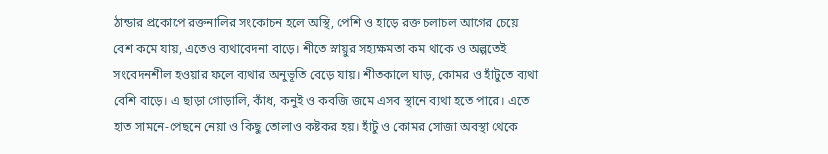ঠান্ডার প্রকোপে রক্তনালির সংকোচন হলে অস্থি, পেশি ও হাড়ে রক্ত চলাচল আগের চেয়ে বেশ কমে যায়, এতেও ব্যথাবেদনা বাড়ে। শীতে স্নায়ুর সহ্যক্ষমতা কম থাকে ও অল্পতেই সংবেদনশীল হওয়ার ফলে ব্যথার অনুভূতি বেড়ে যায়। শীতকালে ঘাড়, কোমর ও হাঁটুতে ব্যথা বেশি বাড়ে। এ ছাড়া গোড়ালি, কাঁধ, কনুই ও কবজি জমে এসব স্থানে ব্যথা হতে পারে। এতে হাত সামনে-পেছনে নেয়া ও কিছু তোলাও কষ্টকর হয়। হাঁটু ও কোমর সোজা অবস্থা থেকে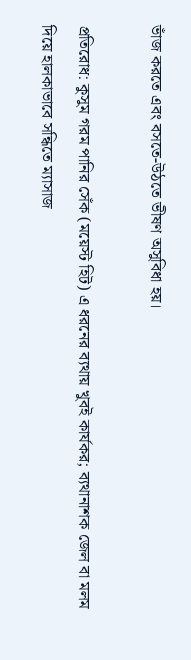ভাঁজ করতে এবং বসতে-উঠতে ভীষণ অসুবিধা হয়।

প্রতিরোধ: কুসুম গরম পানির সেঁক (ময়েস্ট হিট) এ ধরনের ব্যথায় খুবই কার্যকর; ব্যথানাশক জেল বা মলম দিয়ে হালকাভাবে সন্ধিতে ম্যাসাজ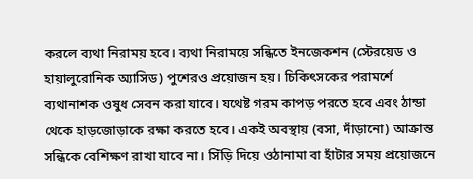করলে ব্যথা নিরাময় হবে। ব্যথা নিরাময়ে সন্ধিতে ইনজেকশন (স্টেরয়েড ও হায়ালুরোনিক অ্যাসিড) পুশেরও প্রয়োজন হয়। চিকিৎসকের পরামর্শে ব্যথানাশক ওষুধ সেবন করা যাবে। যথেষ্ট গরম কাপড় পরতে হবে এবং ঠান্ডা থেকে হাড়জোড়াকে রক্ষা করতে হবে। একই অবস্থায় (বসা, দাঁড়ানো) আক্রান্ত সন্ধিকে বেশিক্ষণ রাখা যাবে না। সিঁড়ি দিয়ে ওঠানামা বা হাঁটার সময় প্রয়োজনে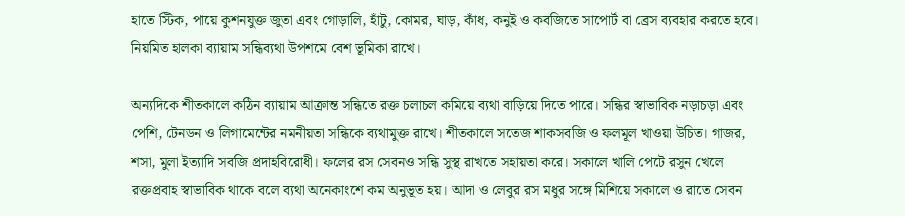হাতে স্টিক, পায়ে কুশনযুক্ত জুতা এবং গোড়ালি, হাঁটু, কোমর, ঘাড়, কাঁধ, কনুই ও কবজিতে সাপোর্ট বা ব্রেস ব্যবহার করতে হবে। নিয়মিত হালকা ব্যায়াম সন্ধিব্যথা উপশমে বেশ ভূমিকা রাখে।

অন্যদিকে শীতকালে কঠিন ব্যায়াম আক্রান্ত সন্ধিতে রক্ত চলাচল কমিয়ে ব্যথা বাড়িয়ে দিতে পারে। সন্ধির স্বাভাবিক নড়াচড়া এবং পেশি, টেনডন ও লিগামেন্টের নমনীয়তা সন্ধিকে ব্যথামুক্ত রাখে। শীতকালে সতেজ শাকসবজি ও ফলমূল খাওয়া উচিত। গাজর, শসা, মুলা ইত্যাদি সবজি প্রদাহবিরোধী। ফলের রস সেবনও সন্ধি সুস্থ রাখতে সহায়তা করে। সকালে খালি পেটে রসুন খেলে রক্তপ্রবাহ স্বাভাবিক থাকে বলে ব্যথা অনেকাংশে কম অনুভূত হয়। আদা ও লেবুর রস মধুর সঙ্গে মিশিয়ে সকালে ও রাতে সেবন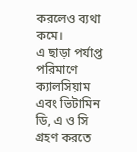করলেও ব্যথা কমে।
এ ছাড়া পর্যাপ্ত পরিমাণে ক্যালসিয়াম এবং ভিটামিন ডি, এ ও সি গ্রহণ করতে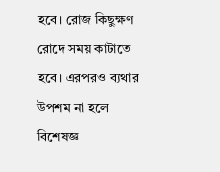হবে। রোজ কিছুক্ষণ রোদে সময় কাটাতে হবে। এরপরও ব্যথার উপশম না হলে বিশেষজ্ঞ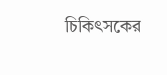চিকিৎসকের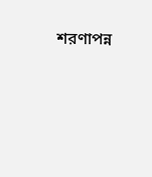শরণাপন্ন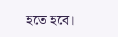হতে হবে।